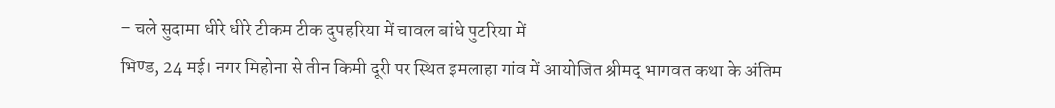– चले सुदामा धीरे धीरे टीकम टीक दुपहरिया में चावल बांधे पुटरिया में
भिण्ड, 24 मई। नगर मिहोना से तीन किमी दूरी पर स्थित इमलाहा गांव में आयोजित श्रीमद् भागवत कथा के अंतिम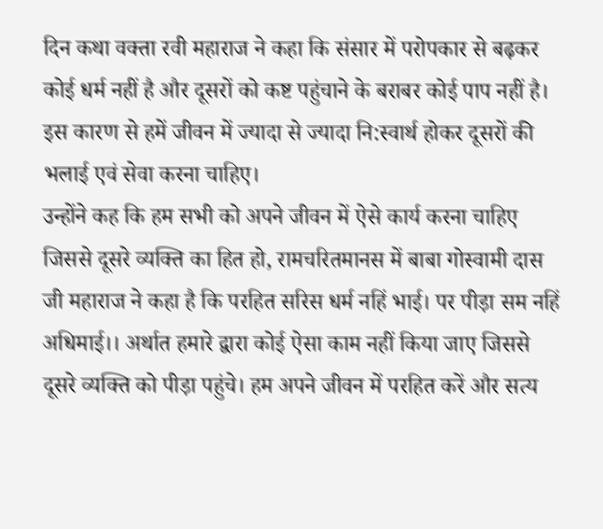दिन कथा वक्ता रवी महाराज ने कहा कि संसार में परोपकार से बढ़कर कोई धर्म नहीं है और दूसरों को कष्ट पहुंचाने के बराबर कोई पाप नहीं है। इस कारण से हमें जीवन में ज्यादा से ज्यादा नि:स्वार्थ होकर दूसरों की भलाई एवं सेवा करना चाहिए।
उन्होंने कह कि हम सभी को अपने जीवन में ऐसे कार्य करना चाहिए जिससे दूसरे व्यक्ति का हित हो, रामचरितमानस में बाबा गोस्वामी दास जी महाराज ने कहा है कि परहित सरिस धर्म नहिं भाई। पर पीड़ा सम नहिं अधिमाई।। अर्थात हमारे द्वारा कोई ऐसा काम नहीं किया जाए जिससे दूसरे व्यक्ति को पीड़ा पहुंचे। हम अपने जीवन में परहित करें और सत्य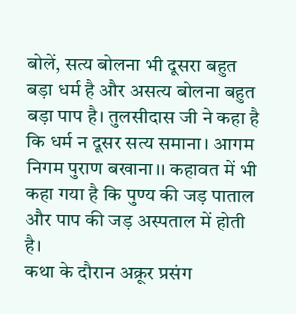बोलें, सत्य बोलना भी दूसरा बहुत बड़ा धर्म है और असत्य बोलना बहुत बड़ा पाप है। तुलसीदास जी ने कहा है कि धर्म न दूसर सत्य समाना। आगम निगम पुराण बखाना।। कहावत में भी कहा गया है कि पुण्य की जड़ पाताल और पाप की जड़ अस्पताल में होती है।
कथा के दौरान अक्रूर प्रसंग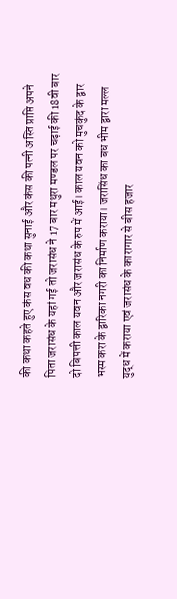की कथा कहते हुए कंस वध की कथा सुनाई और कंस की पत्नी अस्ति प्राप्ति अपने पिता जरासंध के यहां गई तो जरासंध ने 17 बार मथुरा मण्डल पर चढ़ाई की 18वी बार दो बिपत्ती काल यवन और जरासंध के रुप में आई। काल यवन को मुचकुंद के द्वार भस्म करा के द्वारिका नगरी का निर्माण कराया। जरासिंध का बध भीम द्वारा मल्ल युद्ध में कराया एवं जरासंध के कारागार से बीस हजार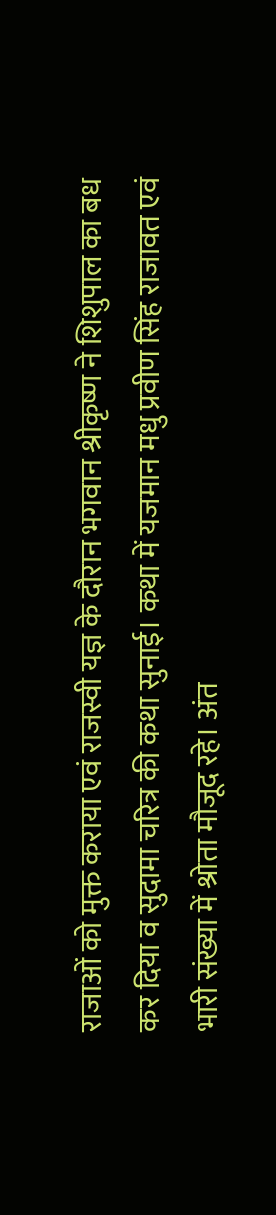राजाओं को मुक्त कराया एवं राजस्वी यज्ञ के दौरान भगवान श्रीकृष्ण ने शिशुपाल का बध कर दिया व सुदामा चरित्र की कथा सुनाई। कथा में यजमान मधु प्रवीण सिंह राजावत एवं भारी संख्या में श्रोता मौजूद रहे। अंत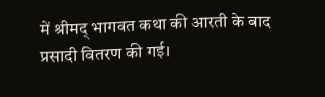में श्रीमद् भागवत कथा की आरती के बाद प्रसादी वितरण की गई।